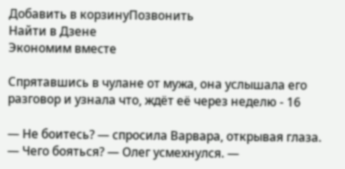Добавить в корзинуПозвонить
Найти в Дзене
Экономим вместе

Спрятавшись в чулане от мужа, она услышала его разговор и узнала что, ждёт её через неделю - 16

— Не боитесь? — спросила Варвара, открывая глаза. — Чего бояться? — Олег усмехнулся. —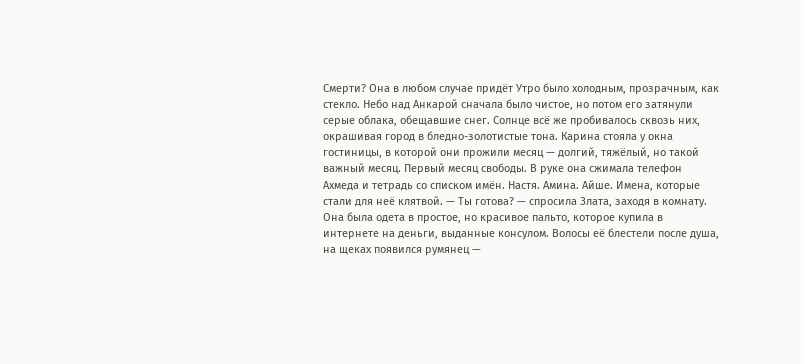Смерти? Она в любом случае придёт Утро было холодным, прозрачным, как стекло. Небо над Анкарой сначала было чистое, но потом его затянули серые облака, обещавшие снег. Солнце всё же пробивалось сквозь них, окрашивая город в бледно-золотистые тона. Карина стояла у окна гостиницы, в которой они прожили месяц — долгий, тяжёлый, но такой важный месяц. Первый месяц свободы. В руке она сжимала телефон Ахмеда и тетрадь со списком имён. Настя. Амина. Айше. Имена, которые стали для неё клятвой. — Ты готова? — спросила Злата, заходя в комнату. Она была одета в простое, но красивое пальто, которое купила в интернете на деньги, выданные консулом. Волосы её блестели после душа, на щеках появился румянец —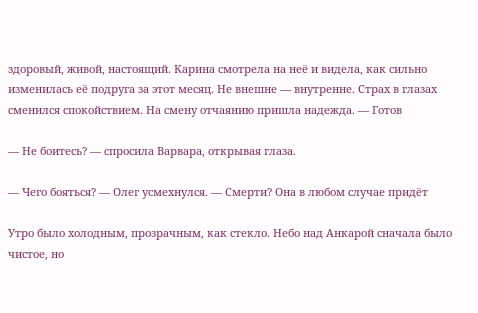здоровый, живой, настоящий. Карина смотрела на неё и видела, как сильно изменилась её подруга за этот месяц. Не внешне — внутренне. Страх в глазах сменился спокойствием. На смену отчаянию пришла надежда. — Готов

— Не боитесь? — спросила Варвара, открывая глаза.

— Чего бояться? — Олег усмехнулся. — Смерти? Она в любом случае придёт

Утро было холодным, прозрачным, как стекло. Небо над Анкарой сначала было чистое, но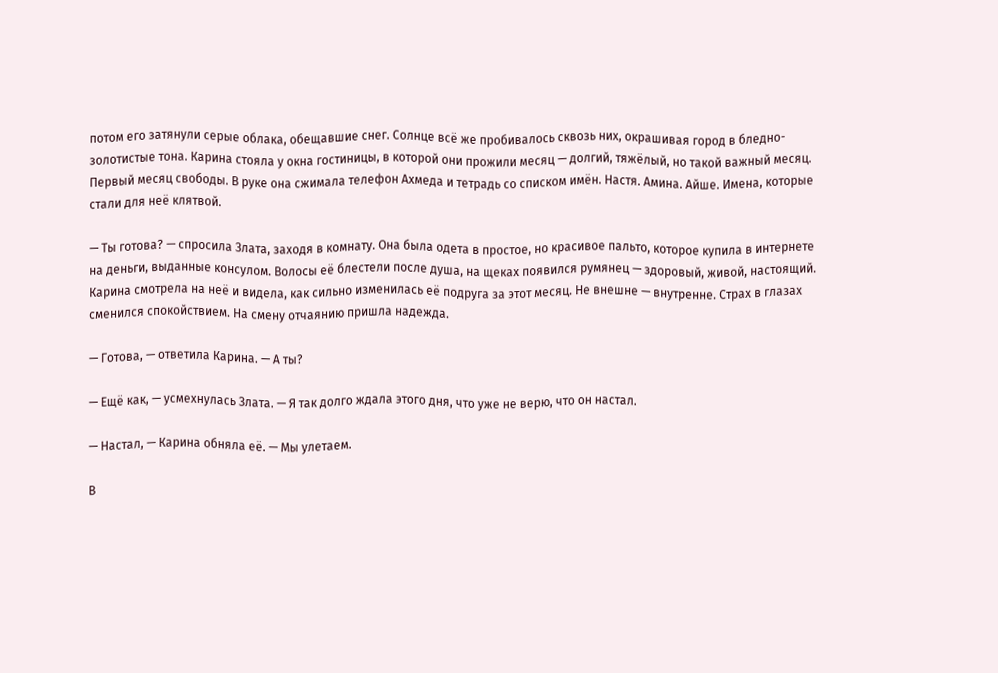потом его затянули серые облака, обещавшие снег. Солнце всё же пробивалось сквозь них, окрашивая город в бледно-золотистые тона. Карина стояла у окна гостиницы, в которой они прожили месяц — долгий, тяжёлый, но такой важный месяц. Первый месяц свободы. В руке она сжимала телефон Ахмеда и тетрадь со списком имён. Настя. Амина. Айше. Имена, которые стали для неё клятвой.

— Ты готова? — спросила Злата, заходя в комнату. Она была одета в простое, но красивое пальто, которое купила в интернете на деньги, выданные консулом. Волосы её блестели после душа, на щеках появился румянец — здоровый, живой, настоящий. Карина смотрела на неё и видела, как сильно изменилась её подруга за этот месяц. Не внешне — внутренне. Страх в глазах сменился спокойствием. На смену отчаянию пришла надежда.

— Готова, — ответила Карина. — А ты?

— Ещё как, — усмехнулась Злата. — Я так долго ждала этого дня, что уже не верю, что он настал.

— Настал, — Карина обняла её. — Мы улетаем.

В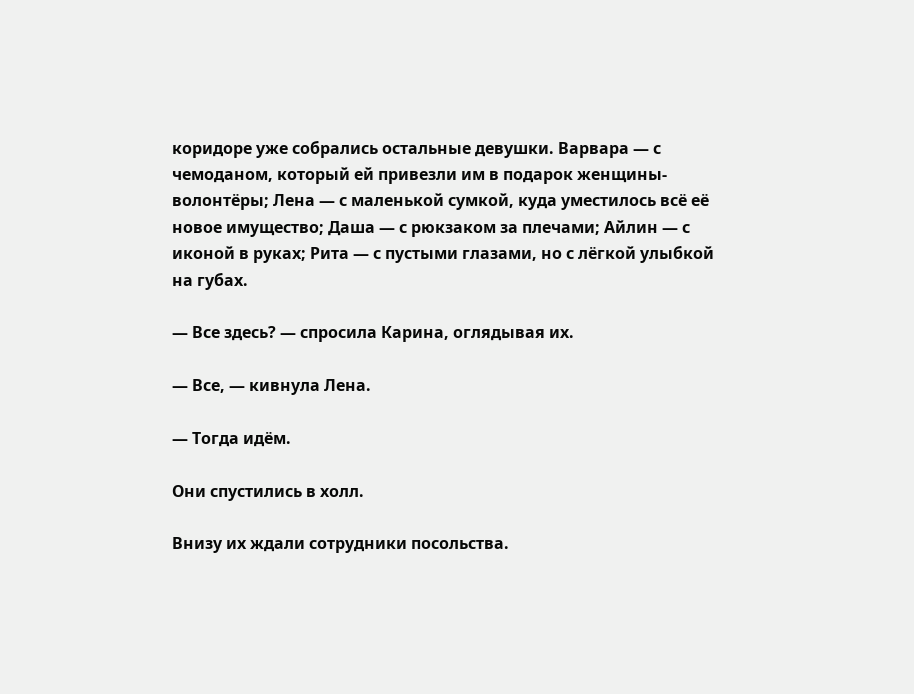коридоре уже собрались остальные девушки. Варвара — с чемоданом, который ей привезли им в подарок женщины-волонтёры; Лена — с маленькой сумкой, куда уместилось всё её новое имущество; Даша — с рюкзаком за плечами; Айлин — с иконой в руках; Рита — с пустыми глазами, но с лёгкой улыбкой на губах.

— Все здесь? — спросила Карина, оглядывая их.

— Все, — кивнула Лена.

— Тогда идём.

Они спустились в холл.

Внизу их ждали сотрудники посольства.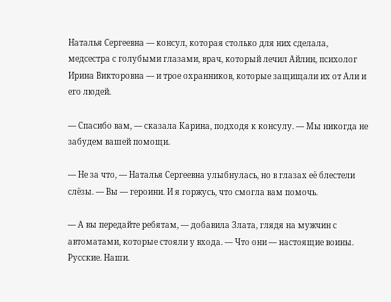Наталья Сергеевна — консул, которая столько для них сделала, медсестра с голубыми глазами, врач, который лечил Айлин, психолог Ирина Викторовна — и трое охранников, которые защищали их от Али и его людей.

— Спасибо вам, — сказала Карина, подходя к консулу. — Мы никогда не забудем вашей помощи.

— Не за что, — Наталья Сергеевна улыбнулась, но в глазах её блестели слёзы. — Вы — героини. И я горжусь, что смогла вам помочь.

— А вы передайте ребятам, — добавила Злата, глядя на мужчин с автоматами, которые стояли у входа. — Что они — настоящие воины. Русские. Наши.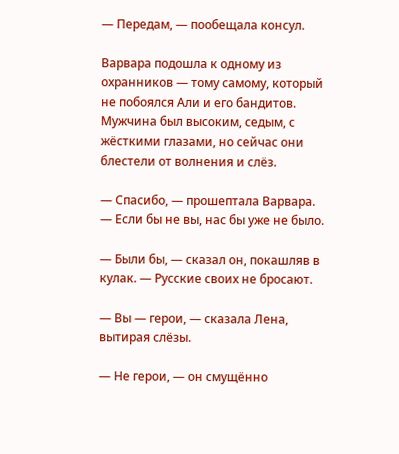— Передам, — пообещала консул.

Варвара подошла к одному из охранников — тому самому, который не побоялся Али и его бандитов. Мужчина был высоким, седым, с жёсткими глазами, но сейчас они блестели от волнения и слёз.

— Спасибо, — прошептала Варвара. — Если бы не вы, нас бы уже не было.

— Были бы, — сказал он, покашляв в кулак. — Русские своих не бросают.

— Вы — герои, — сказала Лена, вытирая слёзы.

— Не герои, — он смущённо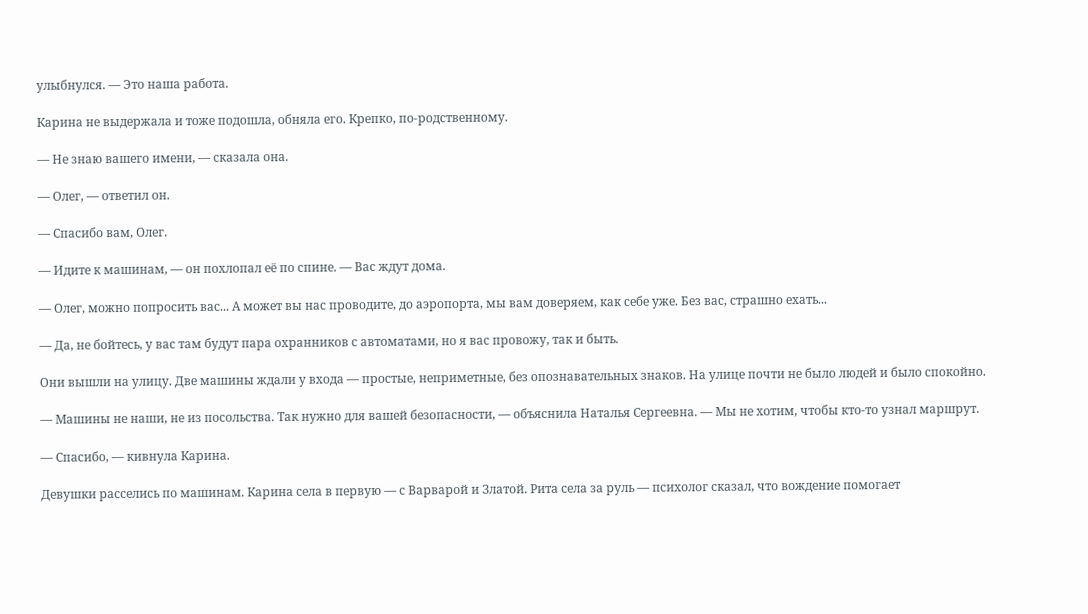улыбнулся. — Это наша работа.

Карина не выдержала и тоже подошла, обняла его. Крепко, по-родственному.

— Не знаю вашего имени, — сказала она.

— Олег, — ответил он.

— Спасибо вам, Олег.

— Идите к машинам, — он похлопал её по спине. — Вас ждут дома.

— Олег, можно попросить вас... А может вы нас проводите, до аэропорта, мы вам доверяем, как себе уже. Без вас, страшно ехать...

— Да, не бойтесь, у вас там будут пара охранников с автоматами, но я вас провожу, так и быть.

Они вышли на улицу. Две машины ждали у входа — простые, неприметные, без опознавательных знаков. На улице почти не было людей и было спокойно.

— Машины не наши, не из посольства. Так нужно для вашей безопасности, — объяснила Наталья Сергеевна. — Мы не хотим, чтобы кто-то узнал маршрут.

— Спасибо, — кивнула Карина.

Девушки расселись по машинам. Карина села в первую — с Варварой и Златой. Рита села за руль — психолог сказал, что вождение помогает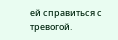ей справиться с тревогой.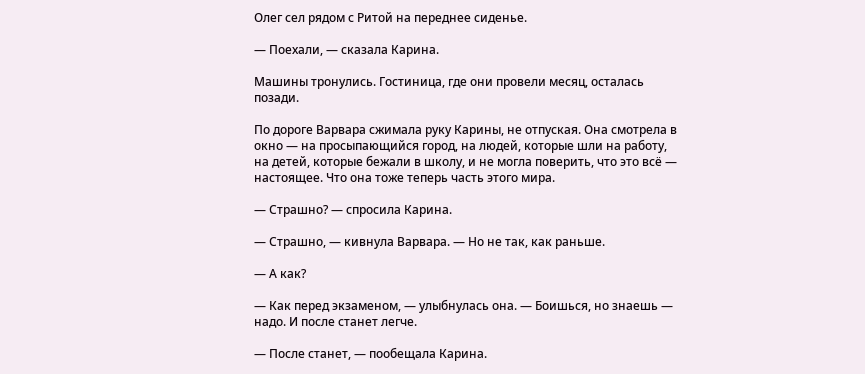Олег сел рядом с Ритой на переднее сиденье.

— Поехали, — сказала Карина.

Машины тронулись. Гостиница, где они провели месяц, осталась позади.

По дороге Варвара сжимала руку Карины, не отпуская. Она смотрела в окно — на просыпающийся город, на людей, которые шли на работу, на детей, которые бежали в школу, и не могла поверить, что это всё — настоящее. Что она тоже теперь часть этого мира.

— Страшно? — спросила Карина.

— Страшно, — кивнула Варвара. — Но не так, как раньше.

— А как?

— Как перед экзаменом, — улыбнулась она. — Боишься, но знаешь — надо. И после станет легче.

— После станет, — пообещала Карина.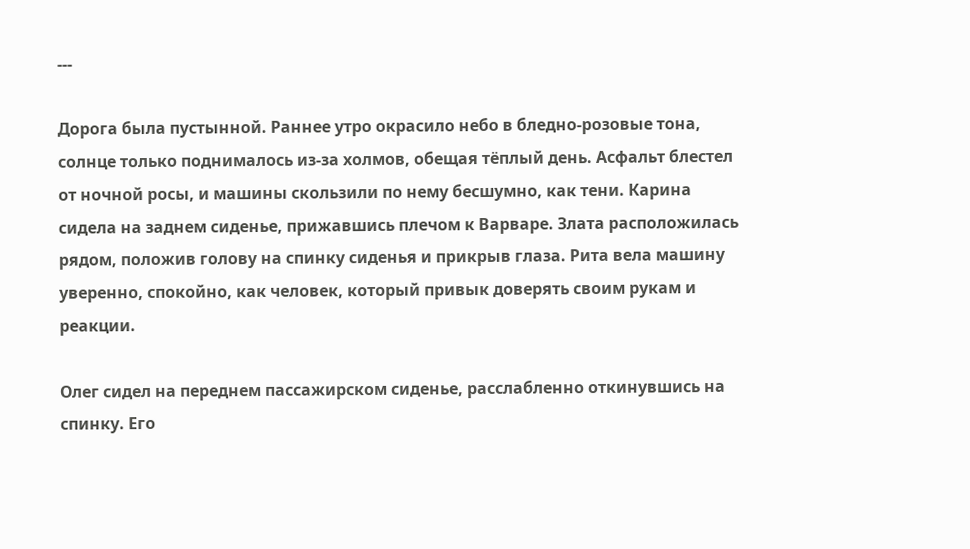---

Дорога была пустынной. Раннее утро окрасило небо в бледно-розовые тона, солнце только поднималось из-за холмов, обещая тёплый день. Асфальт блестел от ночной росы, и машины скользили по нему бесшумно, как тени. Карина сидела на заднем сиденье, прижавшись плечом к Варваре. Злата расположилась рядом, положив голову на спинку сиденья и прикрыв глаза. Рита вела машину уверенно, спокойно, как человек, который привык доверять своим рукам и реакции.

Олег сидел на переднем пассажирском сиденье, расслабленно откинувшись на спинку. Его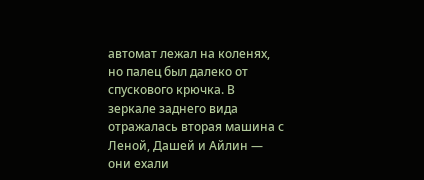автомат лежал на коленях, но палец был далеко от спускового крючка. В зеркале заднего вида отражалась вторая машина с Леной, Дашей и Айлин — они ехали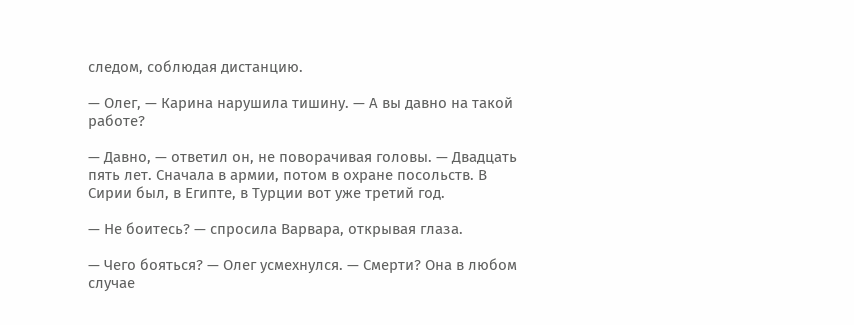следом, соблюдая дистанцию.

— Олег, — Карина нарушила тишину. — А вы давно на такой работе?

— Давно, — ответил он, не поворачивая головы. — Двадцать пять лет. Сначала в армии, потом в охране посольств. В Сирии был, в Египте, в Турции вот уже третий год.

— Не боитесь? — спросила Варвара, открывая глаза.

— Чего бояться? — Олег усмехнулся. — Смерти? Она в любом случае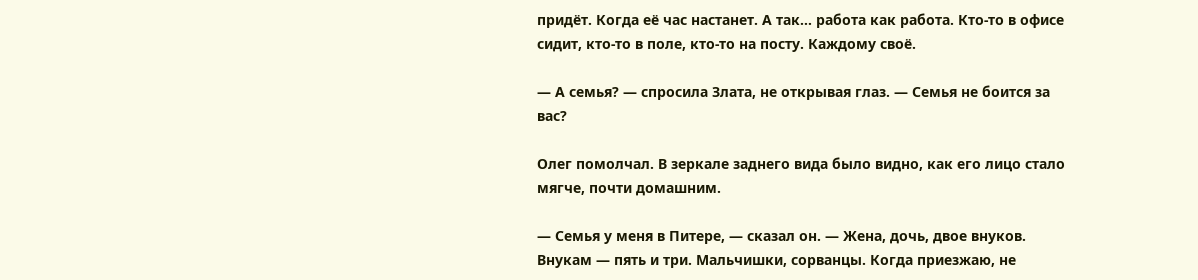придёт. Когда её час настанет. А так… работа как работа. Кто-то в офисе сидит, кто-то в поле, кто-то на посту. Каждому своё.

— А семья? — спросила Злата, не открывая глаз. — Семья не боится за вас?

Олег помолчал. В зеркале заднего вида было видно, как его лицо стало мягче, почти домашним.

— Семья у меня в Питере, — сказал он. — Жена, дочь, двое внуков. Внукам — пять и три. Мальчишки, сорванцы. Когда приезжаю, не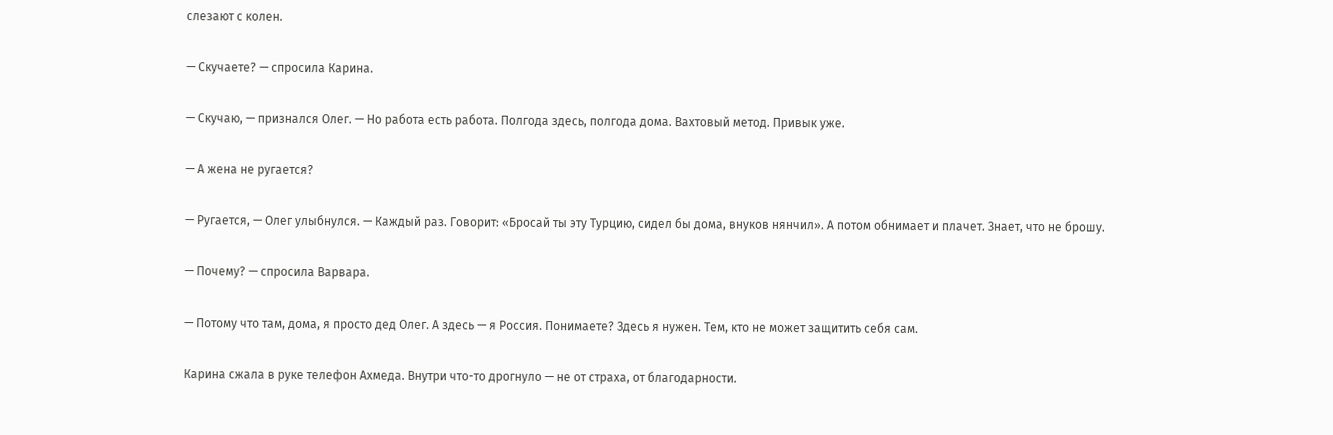слезают с колен.

— Скучаете? — спросила Карина.

— Скучаю, — признался Олег. — Но работа есть работа. Полгода здесь, полгода дома. Вахтовый метод. Привык уже.

— А жена не ругается?

— Ругается, — Олег улыбнулся. — Каждый раз. Говорит: «Бросай ты эту Турцию, сидел бы дома, внуков нянчил». А потом обнимает и плачет. Знает, что не брошу.

— Почему? — спросила Варвара.

— Потому что там, дома, я просто дед Олег. А здесь — я Россия. Понимаете? Здесь я нужен. Тем, кто не может защитить себя сам.

Карина сжала в руке телефон Ахмеда. Внутри что-то дрогнуло — не от страха, от благодарности.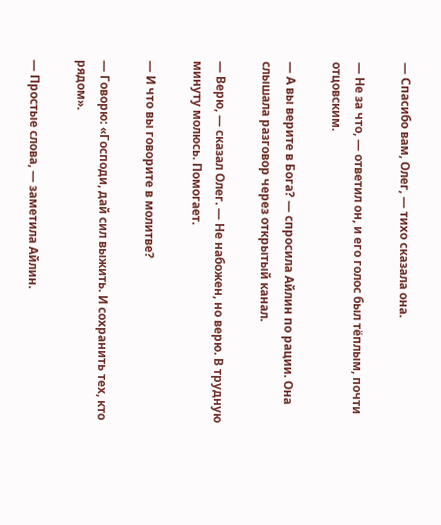— Спасибо вам, Олег, — тихо сказала она.

— Не за что, — ответил он, и его голос был тёплым, почти отцовским.

— А вы верите в Бога? — спросила Айлин по рации. Она слышала разговор через открытый канал.

— Верю, — сказал Олег. — Не набожен, но верю. В трудную минуту молюсь. Помогает.

— И что вы говорите в молитве?

— Говорю: «Господи, дай сил выжить. И сохранить тех, кто рядом».

— Простые слова, — заметила Айлин.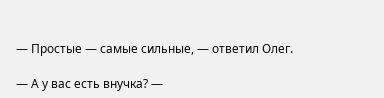— Простые — самые сильные, — ответил Олег.

— А у вас есть внучка? —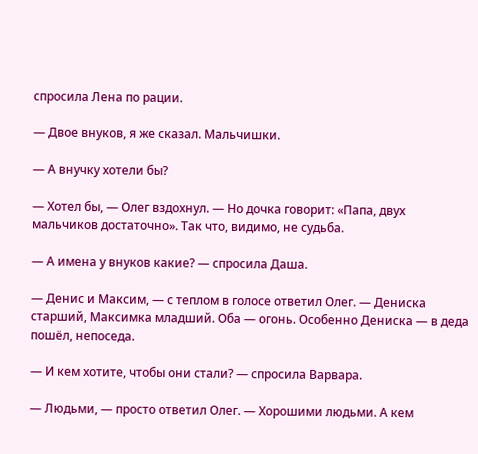спросила Лена по рации.

— Двое внуков, я же сказал. Мальчишки.

— А внучку хотели бы?

— Хотел бы, — Олег вздохнул. — Но дочка говорит: «Папа, двух мальчиков достаточно». Так что, видимо, не судьба.

— А имена у внуков какие? — спросила Даша.

— Денис и Максим, — с теплом в голосе ответил Олег. — Дениска старший, Максимка младший. Оба — огонь. Особенно Дениска — в деда пошёл, непоседа.

— И кем хотите, чтобы они стали? — спросила Варвара.

— Людьми, — просто ответил Олег. — Хорошими людьми. А кем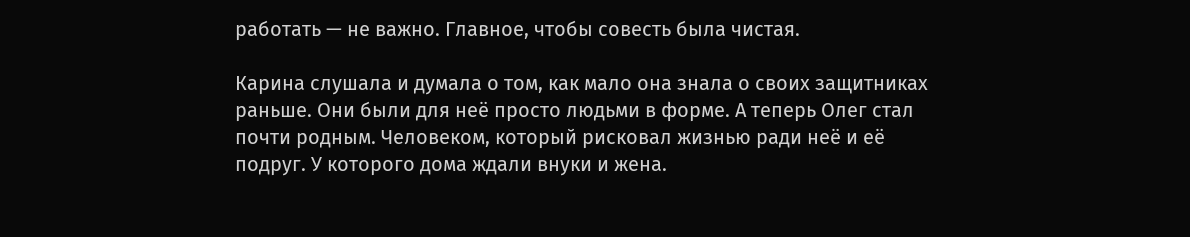работать — не важно. Главное, чтобы совесть была чистая.

Карина слушала и думала о том, как мало она знала о своих защитниках раньше. Они были для неё просто людьми в форме. А теперь Олег стал почти родным. Человеком, который рисковал жизнью ради неё и её подруг. У которого дома ждали внуки и жена.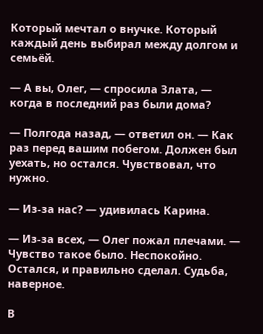Который мечтал о внучке. Который каждый день выбирал между долгом и семьёй.

— А вы, Олег, — спросила Злата, — когда в последний раз были дома?

— Полгода назад, — ответил он. — Как раз перед вашим побегом. Должен был уехать, но остался. Чувствовал, что нужно.

— Из-за нас? — удивилась Карина.

— Из-за всех, — Олег пожал плечами. — Чувство такое было. Неспокойно. Остался, и правильно сделал. Судьба, наверное.

В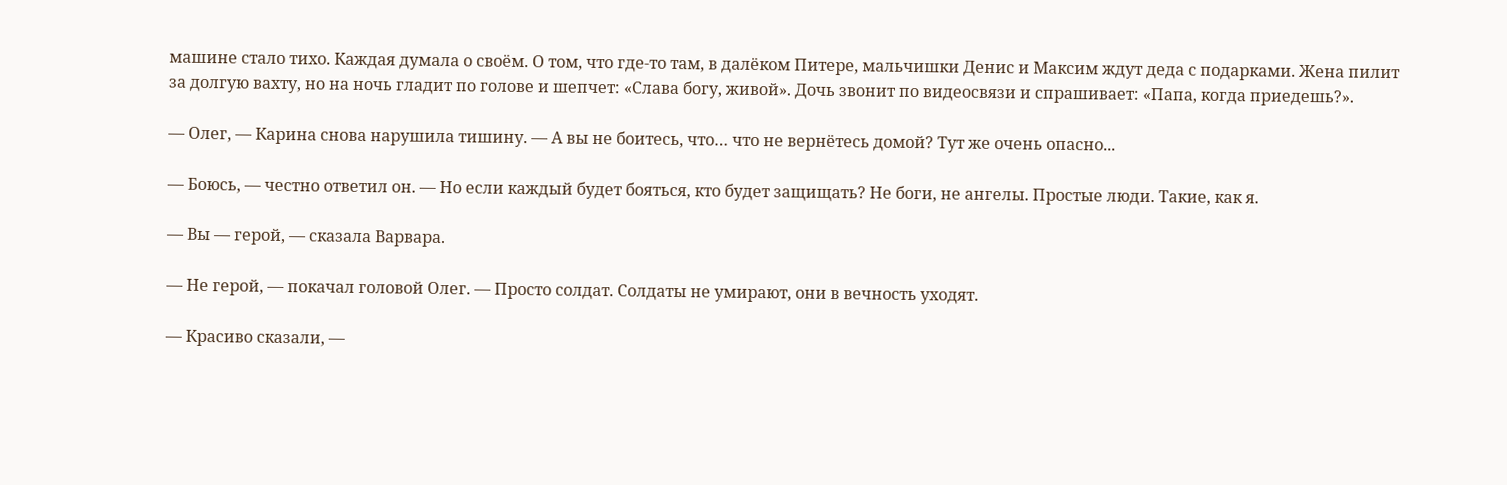машине стало тихо. Каждая думала о своём. О том, что где-то там, в далёком Питере, мальчишки Денис и Максим ждут деда с подарками. Жена пилит за долгую вахту, но на ночь гладит по голове и шепчет: «Слава богу, живой». Дочь звонит по видеосвязи и спрашивает: «Папа, когда приедешь?».

— Олег, — Карина снова нарушила тишину. — А вы не боитесь, что… что не вернётесь домой? Тут же очень опасно...

— Боюсь, — честно ответил он. — Но если каждый будет бояться, кто будет защищать? Не боги, не ангелы. Простые люди. Такие, как я.

— Вы — герой, — сказала Варвара.

— Не герой, — покачал головой Олег. — Просто солдат. Солдаты не умирают, они в вечность уходят.

— Красиво сказали, —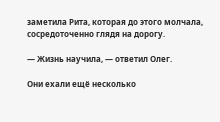заметила Рита, которая до этого молчала, сосредоточенно глядя на дорогу.

— Жизнь научила, — ответил Олег.

Они ехали ещё несколько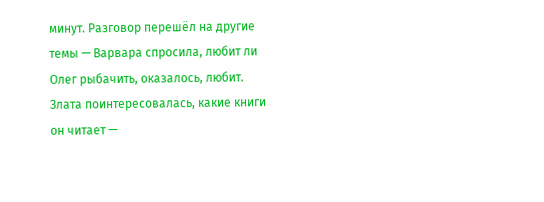минут. Разговор перешёл на другие темы — Варвара спросила, любит ли Олег рыбачить, оказалось, любит. Злата поинтересовалась, какие книги он читает —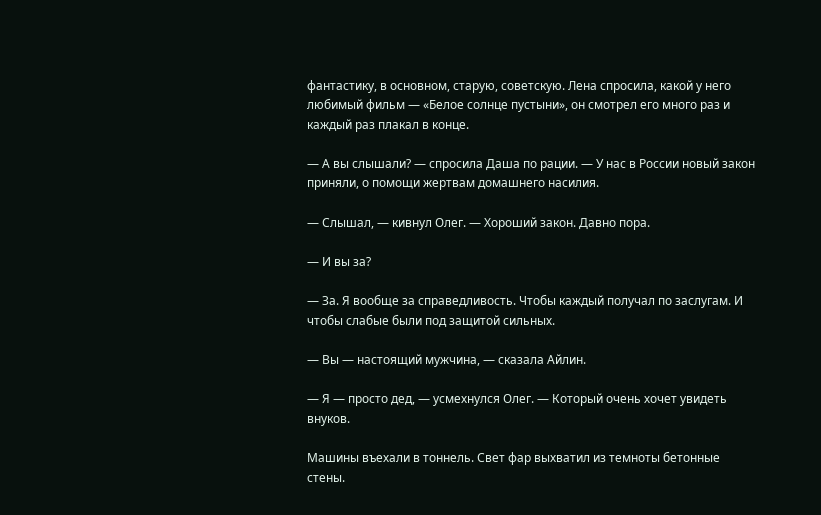фантастику, в основном, старую, советскую. Лена спросила, какой у него любимый фильм — «Белое солнце пустыни», он смотрел его много раз и каждый раз плакал в конце.

— А вы слышали? — спросила Даша по рации. — У нас в России новый закон приняли, о помощи жертвам домашнего насилия.

— Слышал, — кивнул Олег. — Хороший закон. Давно пора.

— И вы за?

— За. Я вообще за справедливость. Чтобы каждый получал по заслугам. И чтобы слабые были под защитой сильных.

— Вы — настоящий мужчина, — сказала Айлин.

— Я — просто дед, — усмехнулся Олег. — Который очень хочет увидеть внуков.

Машины въехали в тоннель. Свет фар выхватил из темноты бетонные стены.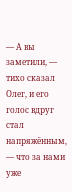— А вы заметили, — тихо сказал Олег, и его голос вдруг стал напряжённым, — что за нами уже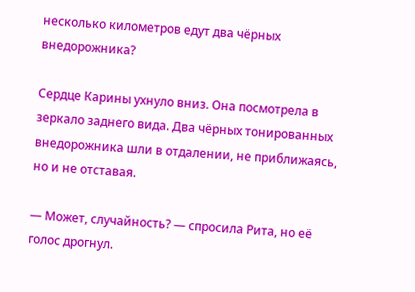несколько километров едут два чёрных внедорожника?

Сердце Карины ухнуло вниз. Она посмотрела в зеркало заднего вида. Два чёрных тонированных внедорожника шли в отдалении, не приближаясь, но и не отставая.

— Может, случайность? — спросила Рита, но её голос дрогнул.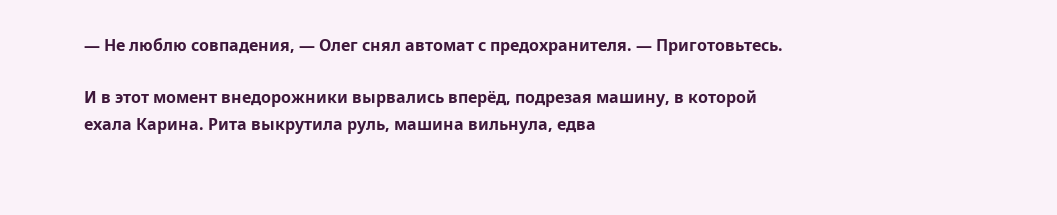— Не люблю совпадения, — Олег снял автомат с предохранителя. — Приготовьтесь.

И в этот момент внедорожники вырвались вперёд, подрезая машину, в которой ехала Карина. Рита выкрутила руль, машина вильнула, едва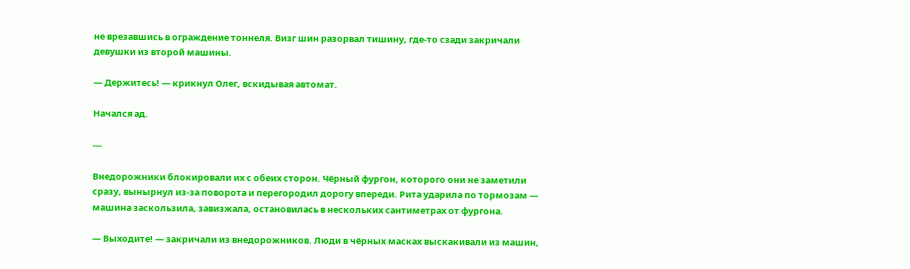не врезавшись в ограждение тоннеля. Визг шин разорвал тишину, где-то сзади закричали девушки из второй машины.

— Держитесь! — крикнул Олег, вскидывая автомат.

Начался ад.

---

Внедорожники блокировали их с обеих сторон. Чёрный фургон, которого они не заметили сразу, вынырнул из-за поворота и перегородил дорогу впереди. Рита ударила по тормозам — машина заскользила, завизжала, остановилась в нескольких сантиметрах от фургона.

— Выходите! — закричали из внедорожников. Люди в чёрных масках выскакивали из машин,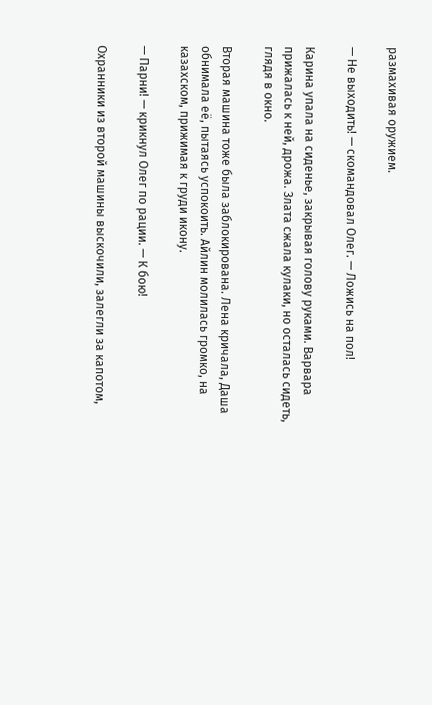размахивая оружием.

— Не выходить! — скомандовал Олег. — Ложись на пол!

Карина упала на сиденье, закрывая голову руками. Варвара прижалась к ней, дрожа. Злата сжала кулаки, но осталась сидеть, глядя в окно.

Вторая машина тоже была заблокирована. Лена кричала, Даша обнимала её, пытаясь успокоить. Айлин молилась громко, на казахском, прижимая к груди икону.

— Парни! — крикнул Олег по рации. — К бою!

Охранники из второй машины выскочили, залегли за капотом,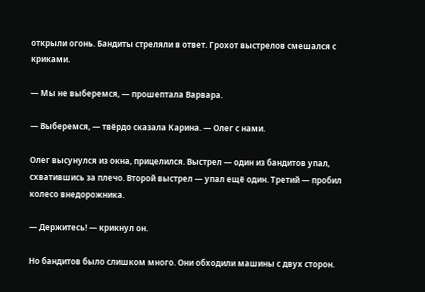открыли огонь. Бандиты стреляли в ответ. Грохот выстрелов смешался с криками.

— Мы не выберемся, — прошептала Варвара.

— Выберемся, — твёрдо сказала Карина. — Олег с нами.

Олег высунулся из окна, прицелился. Выстрел — один из бандитов упал, схватившись за плечо. Второй выстрел — упал ещё один. Третий — пробил колесо внедорожника.

— Держитесь! — крикнул он.

Но бандитов было слишком много. Они обходили машины с двух сторон.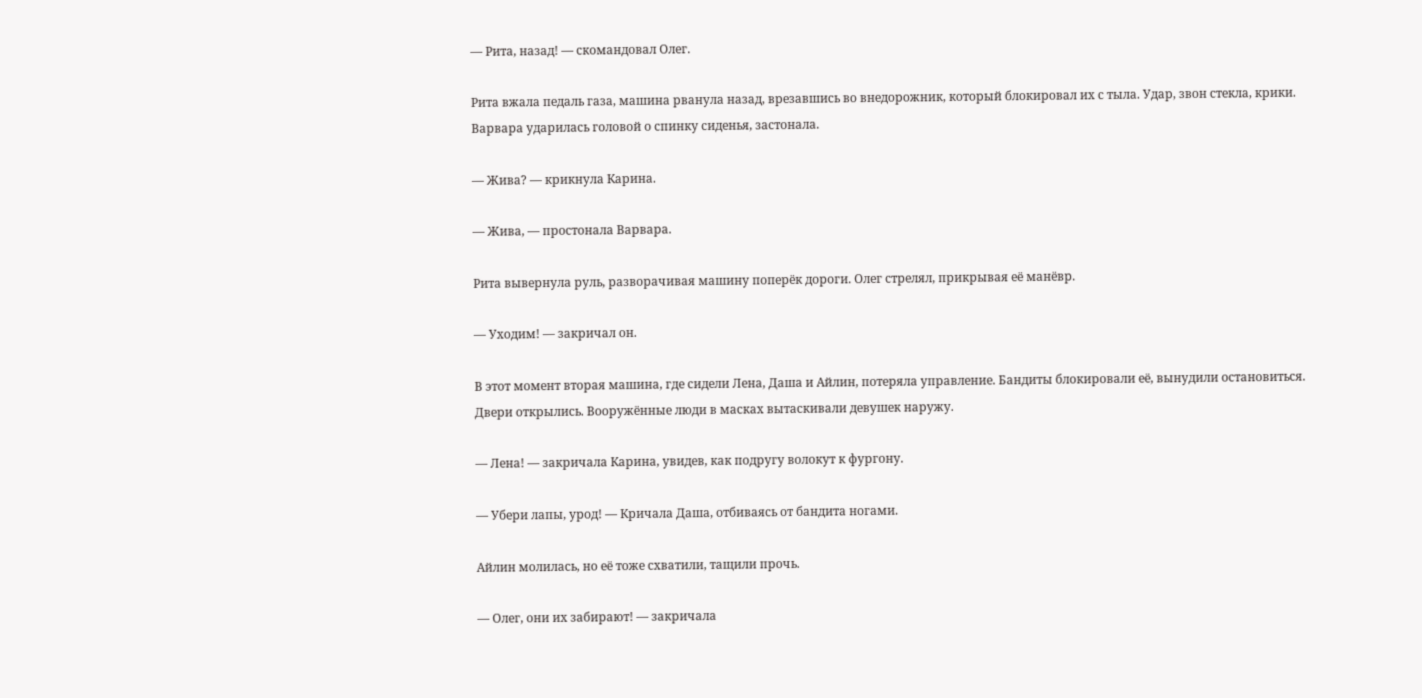— Рита, назад! — скомандовал Олег.

Рита вжала педаль газа, машина рванула назад, врезавшись во внедорожник, который блокировал их с тыла. Удар, звон стекла, крики. Варвара ударилась головой о спинку сиденья, застонала.

— Жива? — крикнула Карина.

— Жива, — простонала Варвара.

Рита вывернула руль, разворачивая машину поперёк дороги. Олег стрелял, прикрывая её манёвр.

— Уходим! — закричал он.

В этот момент вторая машина, где сидели Лена, Даша и Айлин, потеряла управление. Бандиты блокировали её, вынудили остановиться. Двери открылись. Вооружённые люди в масках вытаскивали девушек наружу.

— Лена! — закричала Карина, увидев, как подругу волокут к фургону.

— Убери лапы, урод! — Кричала Даша, отбиваясь от бандита ногами.

Айлин молилась, но её тоже схватили, тащили прочь.

— Олег, они их забирают! — закричала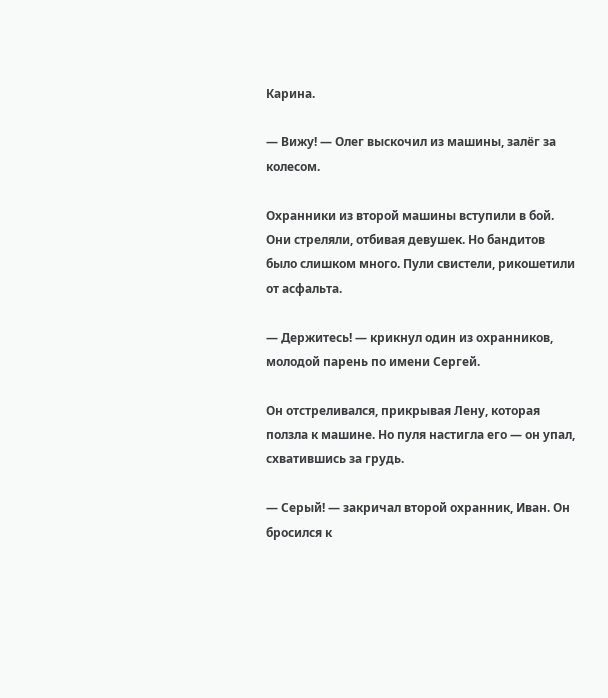Карина.

— Вижу! — Олег выскочил из машины, залёг за колесом.

Охранники из второй машины вступили в бой. Они стреляли, отбивая девушек. Но бандитов было слишком много. Пули свистели, рикошетили от асфальта.

— Держитесь! — крикнул один из охранников, молодой парень по имени Сергей.

Он отстреливался, прикрывая Лену, которая ползла к машине. Но пуля настигла его — он упал, схватившись за грудь.

— Серый! — закричал второй охранник, Иван. Он бросился к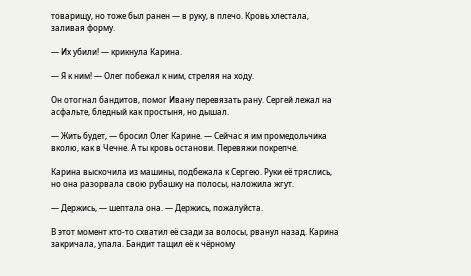товарищу, но тоже был ранен — в руку, в плечо. Кровь хлестала, заливая форму.

— Их убили! — крикнула Карина.

— Я к ним! — Олег побежал к ним, стреляя на ходу.

Он отогнал бандитов, помог Ивану перевязать рану. Сергей лежал на асфальте, бледный как простыня, но дышал.

— Жить будет, — бросил Олег Карине. — Сейчас я им промедольчика вколю, как в Чечне. А ты кровь останови. Перевяжи покрепче.

Карина выскочила из машины, подбежала к Сергею. Руки её тряслись, но она разорвала свою рубашку на полосы, наложила жгут.

— Держись, — шептала она. — Держись, пожалуйста.

В этот момент кто-то схватил её сзади за волосы, рванул назад. Карина закричала, упала. Бандит тащил её к чёрному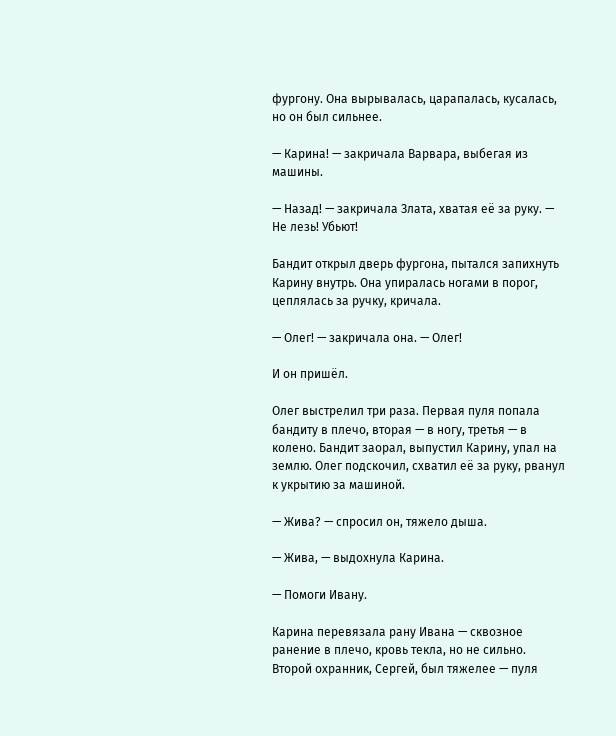фургону. Она вырывалась, царапалась, кусалась, но он был сильнее.

— Карина! — закричала Варвара, выбегая из машины.

— Назад! — закричала Злата, хватая её за руку. — Не лезь! Убьют!

Бандит открыл дверь фургона, пытался запихнуть Карину внутрь. Она упиралась ногами в порог, цеплялась за ручку, кричала.

— Олег! — закричала она. — Олег!

И он пришёл.

Олег выстрелил три раза. Первая пуля попала бандиту в плечо, вторая — в ногу, третья — в колено. Бандит заорал, выпустил Карину, упал на землю. Олег подскочил, схватил её за руку, рванул к укрытию за машиной.

— Жива? — спросил он, тяжело дыша.

— Жива, — выдохнула Карина.

— Помоги Ивану.

Карина перевязала рану Ивана — сквозное ранение в плечо, кровь текла, но не сильно. Второй охранник, Сергей, был тяжелее — пуля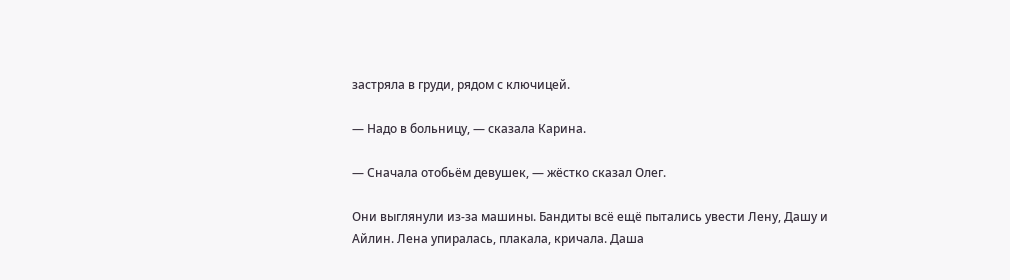застряла в груди, рядом с ключицей.

— Надо в больницу, — сказала Карина.

— Сначала отобьём девушек, — жёстко сказал Олег.

Они выглянули из-за машины. Бандиты всё ещё пытались увести Лену, Дашу и Айлин. Лена упиралась, плакала, кричала. Даша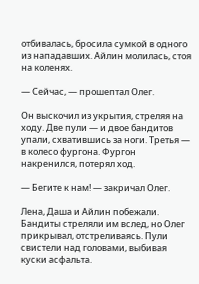отбивалась, бросила сумкой в одного из нападавших. Айлин молилась, стоя на коленях.

— Сейчас, — прошептал Олег.

Он выскочил из укрытия, стреляя на ходу. Две пули — и двое бандитов упали, схватившись за ноги. Третья — в колесо фургона. Фургон накренился, потерял ход.

— Бегите к нам! — закричал Олег.

Лена, Даша и Айлин побежали. Бандиты стреляли им вслед, но Олег прикрывал, отстреливаясь. Пули свистели над головами, выбивая куски асфальта.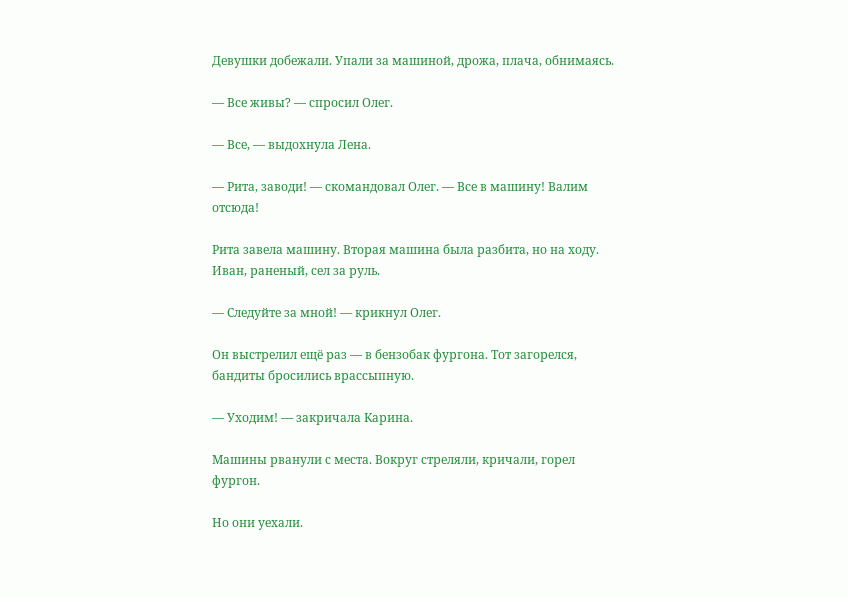Девушки добежали. Упали за машиной, дрожа, плача, обнимаясь.

— Все живы? — спросил Олег.

— Все, — выдохнула Лена.

— Рита, заводи! — скомандовал Олег. — Все в машину! Валим отсюда!

Рита завела машину. Вторая машина была разбита, но на ходу. Иван, раненый, сел за руль.

— Следуйте за мной! — крикнул Олег.

Он выстрелил ещё раз — в бензобак фургона. Тот загорелся, бандиты бросились врассыпную.

— Уходим! — закричала Карина.

Машины рванули с места. Вокруг стреляли, кричали, горел фургон.

Но они уехали.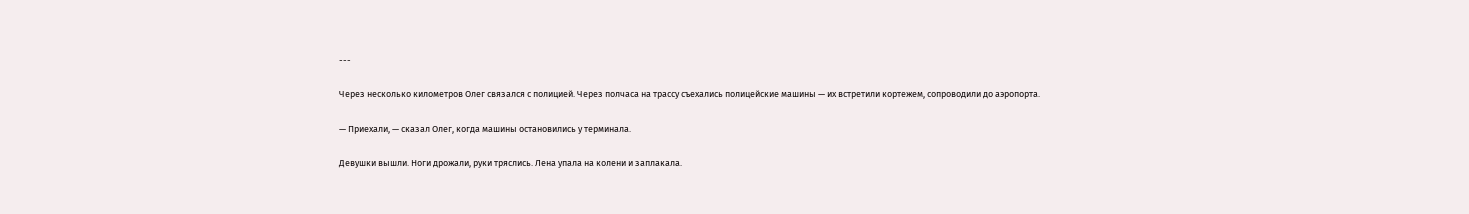---

Через несколько километров Олег связался с полицией. Через полчаса на трассу съехались полицейские машины — их встретили кортежем, сопроводили до аэропорта.

— Приехали, — сказал Олег, когда машины остановились у терминала.

Девушки вышли. Ноги дрожали, руки тряслись. Лена упала на колени и заплакала.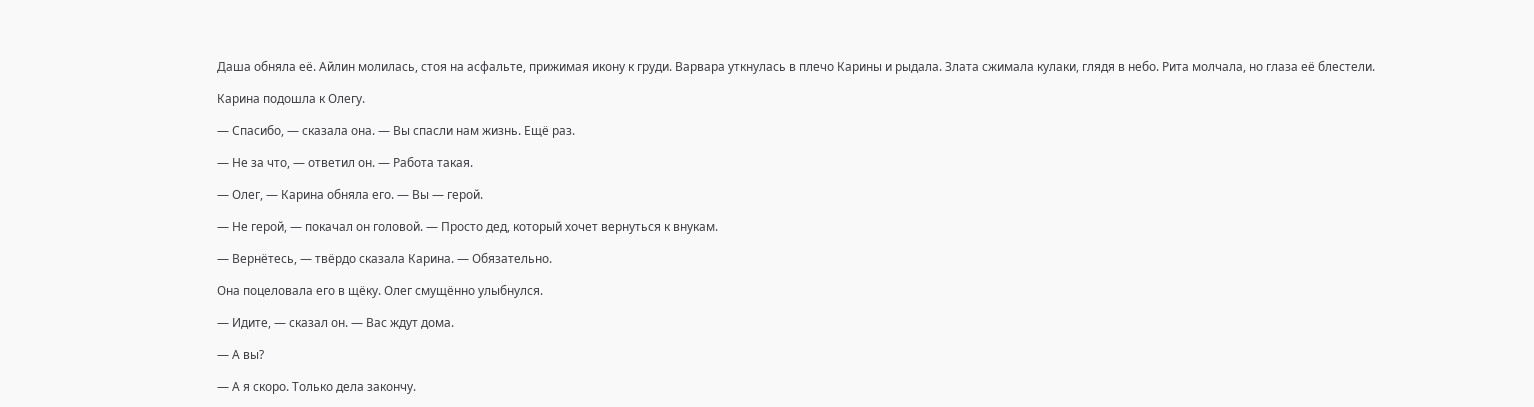Даша обняла её. Айлин молилась, стоя на асфальте, прижимая икону к груди. Варвара уткнулась в плечо Карины и рыдала. Злата сжимала кулаки, глядя в небо. Рита молчала, но глаза её блестели.

Карина подошла к Олегу.

— Спасибо, — сказала она. — Вы спасли нам жизнь. Ещё раз.

— Не за что, — ответил он. — Работа такая.

— Олег, — Карина обняла его. — Вы — герой.

— Не герой, — покачал он головой. — Просто дед, который хочет вернуться к внукам.

— Вернётесь, — твёрдо сказала Карина. — Обязательно.

Она поцеловала его в щёку. Олег смущённо улыбнулся.

— Идите, — сказал он. — Вас ждут дома.

— А вы?

— А я скоро. Только дела закончу.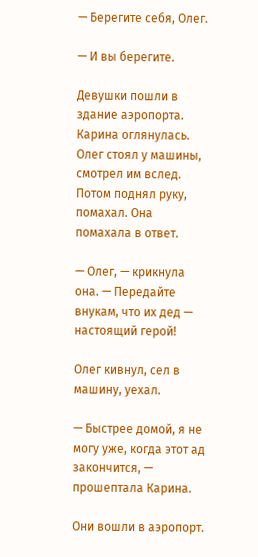— Берегите себя, Олег.

— И вы берегите.

Девушки пошли в здание аэропорта. Карина оглянулась. Олег стоял у машины, смотрел им вслед. Потом поднял руку, помахал. Она помахала в ответ.

— Олег, — крикнула она. — Передайте внукам, что их дед — настоящий герой!

Олег кивнул, сел в машину, уехал.

— Быстрее домой, я не могу уже, когда этот ад закончится, — прошептала Карина.

Они вошли в аэропорт.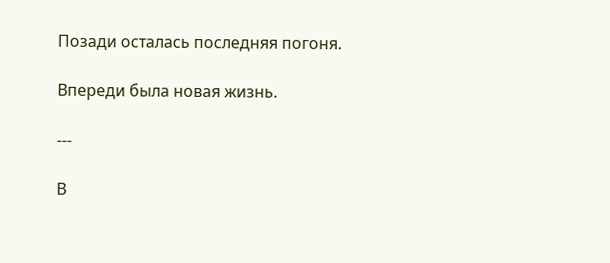Позади осталась последняя погоня.

Впереди была новая жизнь.

---

В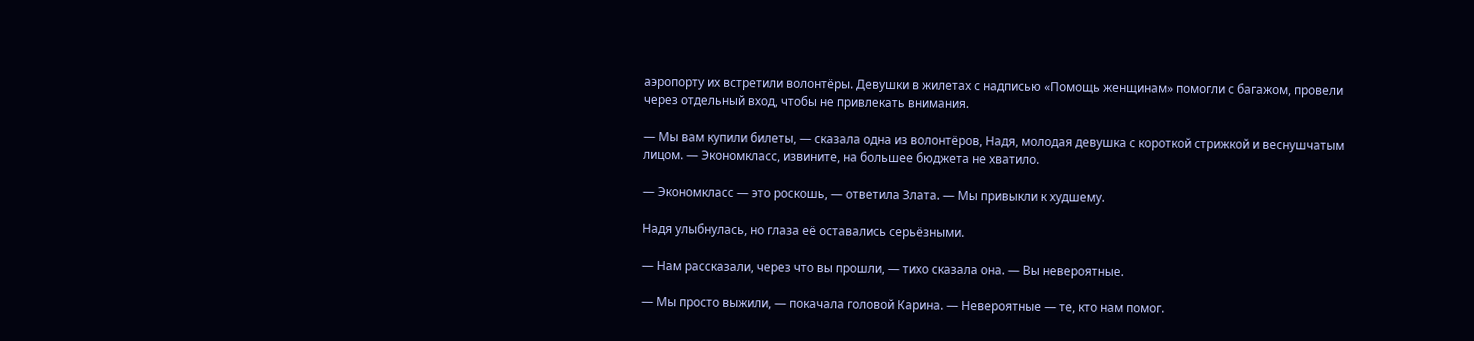аэропорту их встретили волонтёры. Девушки в жилетах с надписью «Помощь женщинам» помогли с багажом, провели через отдельный вход, чтобы не привлекать внимания.

— Мы вам купили билеты, — сказала одна из волонтёров, Надя, молодая девушка с короткой стрижкой и веснушчатым лицом. — Экономкласс, извините, на большее бюджета не хватило.

— Экономкласс — это роскошь, — ответила Злата. — Мы привыкли к худшему.

Надя улыбнулась, но глаза её оставались серьёзными.

— Нам рассказали, через что вы прошли, — тихо сказала она. — Вы невероятные.

— Мы просто выжили, — покачала головой Карина. — Невероятные — те, кто нам помог.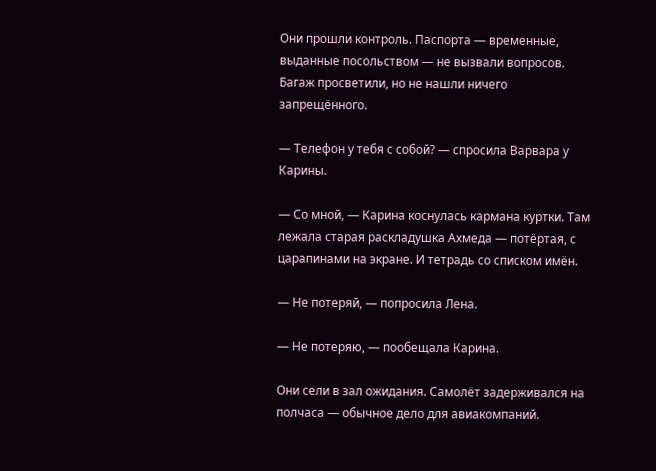Они прошли контроль. Паспорта — временные, выданные посольством — не вызвали вопросов. Багаж просветили, но не нашли ничего запрещённого.

— Телефон у тебя с собой? — спросила Варвара у Карины.

— Со мной, — Карина коснулась кармана куртки. Там лежала старая раскладушка Ахмеда — потёртая, с царапинами на экране. И тетрадь со списком имён.

— Не потеряй, — попросила Лена.

— Не потеряю, — пообещала Карина.

Они сели в зал ожидания. Самолёт задерживался на полчаса — обычное дело для авиакомпаний.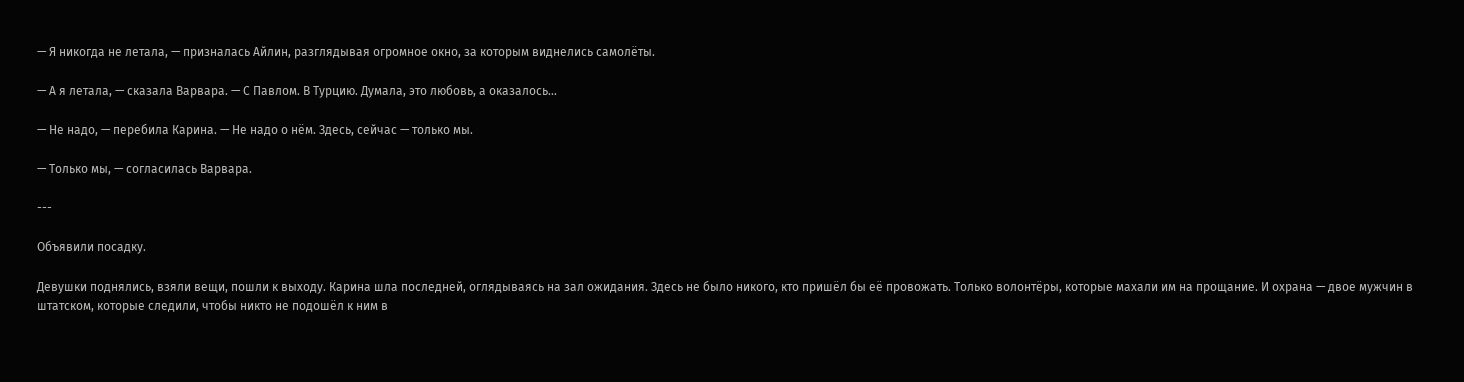— Я никогда не летала, — призналась Айлин, разглядывая огромное окно, за которым виднелись самолёты.

— А я летала, — сказала Варвара. — С Павлом. В Турцию. Думала, это любовь, а оказалось…

— Не надо, — перебила Карина. — Не надо о нём. Здесь, сейчас — только мы.

— Только мы, — согласилась Варвара.

---

Объявили посадку.

Девушки поднялись, взяли вещи, пошли к выходу. Карина шла последней, оглядываясь на зал ожидания. Здесь не было никого, кто пришёл бы её провожать. Только волонтёры, которые махали им на прощание. И охрана — двое мужчин в штатском, которые следили, чтобы никто не подошёл к ним в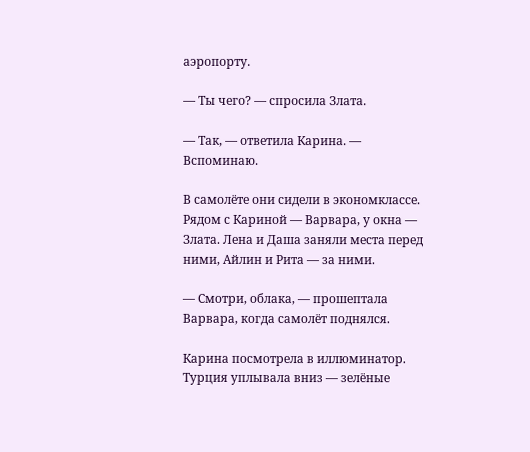аэропорту.

— Ты чего? — спросила Злата.

— Так, — ответила Карина. — Вспоминаю.

В самолёте они сидели в экономклассе. Рядом с Кариной — Варвара, у окна — Злата. Лена и Даша заняли места перед ними, Айлин и Рита — за ними.

— Смотри, облака, — прошептала Варвара, когда самолёт поднялся.

Карина посмотрела в иллюминатор. Турция уплывала вниз — зелёные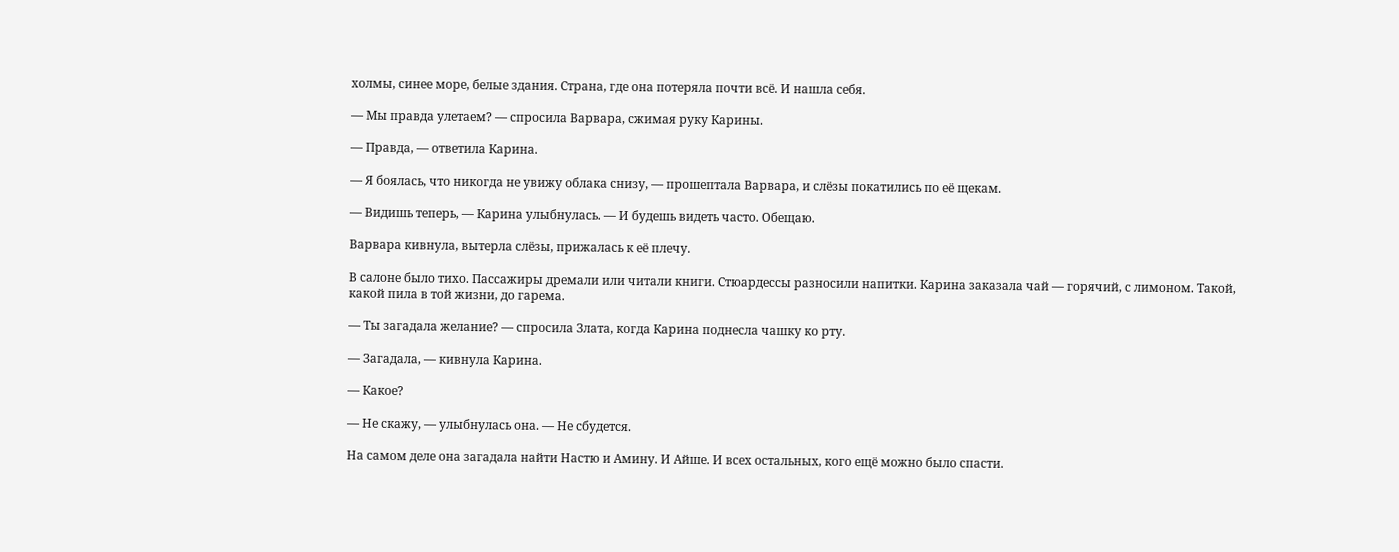холмы, синее море, белые здания. Страна, где она потеряла почти всё. И нашла себя.

— Мы правда улетаем? — спросила Варвара, сжимая руку Карины.

— Правда, — ответила Карина.

— Я боялась, что никогда не увижу облака снизу, — прошептала Варвара, и слёзы покатились по её щекам.

— Видишь теперь, — Карина улыбнулась. — И будешь видеть часто. Обещаю.

Варвара кивнула, вытерла слёзы, прижалась к её плечу.

В салоне было тихо. Пассажиры дремали или читали книги. Стюардессы разносили напитки. Карина заказала чай — горячий, с лимоном. Такой, какой пила в той жизни, до гарема.

— Ты загадала желание? — спросила Злата, когда Карина поднесла чашку ко рту.

— Загадала, — кивнула Карина.

— Какое?

— Не скажу, — улыбнулась она. — Не сбудется.

На самом деле она загадала найти Настю и Амину. И Айше. И всех остальных, кого ещё можно было спасти.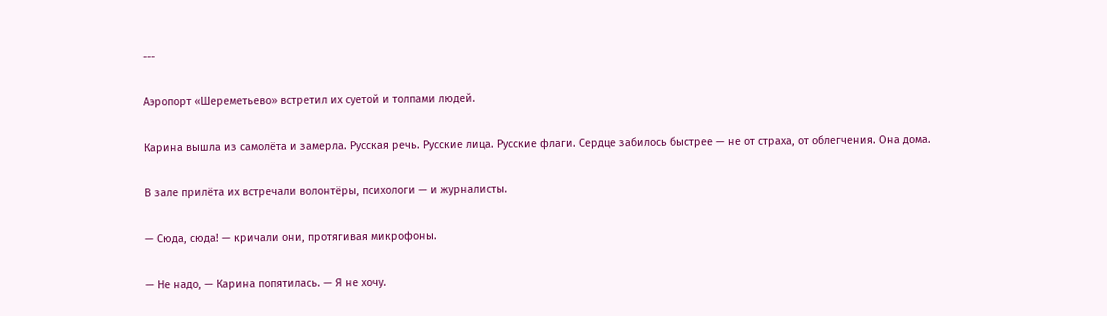---

Аэропорт «Шереметьево» встретил их суетой и толпами людей.

Карина вышла из самолёта и замерла. Русская речь. Русские лица. Русские флаги. Сердце забилось быстрее — не от страха, от облегчения. Она дома.

В зале прилёта их встречали волонтёры, психологи — и журналисты.

— Сюда, сюда! — кричали они, протягивая микрофоны.

— Не надо, — Карина попятилась. — Я не хочу.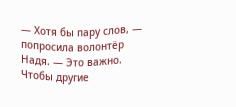— Хотя бы пару слов, — попросила волонтёр Надя. — Это важно. Чтобы другие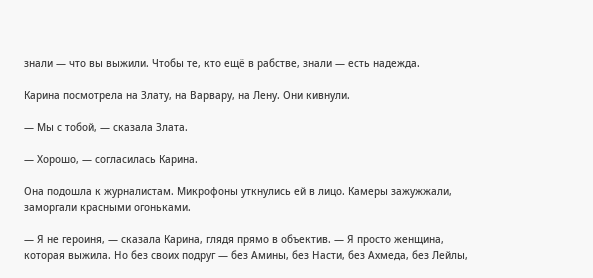знали — что вы выжили. Чтобы те, кто ещё в рабстве, знали — есть надежда.

Карина посмотрела на Злату, на Варвару, на Лену. Они кивнули.

— Мы с тобой, — сказала Злата.

— Хорошо, — согласилась Карина.

Она подошла к журналистам. Микрофоны уткнулись ей в лицо. Камеры зажужжали, заморгали красными огоньками.

— Я не героиня, — сказала Карина, глядя прямо в объектив. — Я просто женщина, которая выжила. Но без своих подруг — без Амины, без Насти, без Ахмеда, без Лейлы,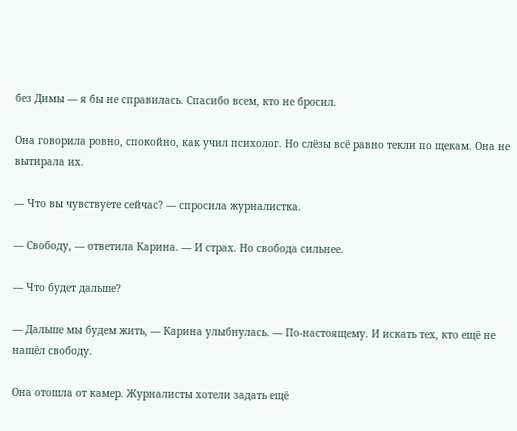без Димы — я бы не справилась. Спасибо всем, кто не бросил.

Она говорила ровно, спокойно, как учил психолог. Но слёзы всё равно текли по щекам. Она не вытирала их.

— Что вы чувствуете сейчас? — спросила журналистка.

— Свободу, — ответила Карина. — И страх. Но свобода сильнее.

— Что будет дальше?

— Дальше мы будем жить, — Карина улыбнулась. — По-настоящему. И искать тех, кто ещё не нашёл свободу.

Она отошла от камер. Журналисты хотели задать ещё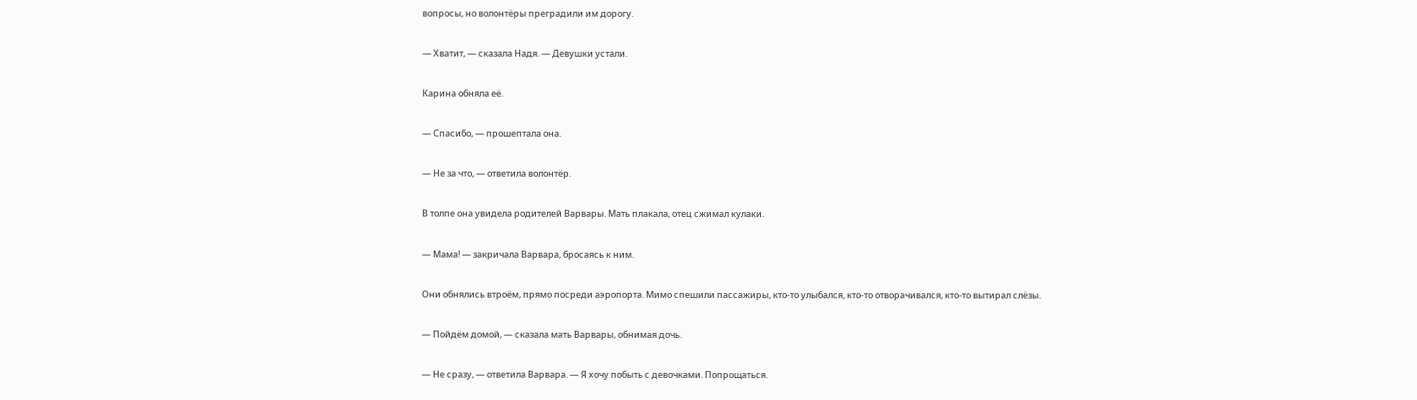вопросы, но волонтёры преградили им дорогу.

— Хватит, — сказала Надя. — Девушки устали.

Карина обняла её.

— Спасибо, — прошептала она.

— Не за что, — ответила волонтёр.

В толпе она увидела родителей Варвары. Мать плакала, отец сжимал кулаки.

— Мама! — закричала Варвара, бросаясь к ним.

Они обнялись втроём, прямо посреди аэропорта. Мимо спешили пассажиры, кто-то улыбался, кто-то отворачивался, кто-то вытирал слёзы.

— Пойдём домой, — сказала мать Варвары, обнимая дочь.

— Не сразу, — ответила Варвара. — Я хочу побыть с девочками. Попрощаться.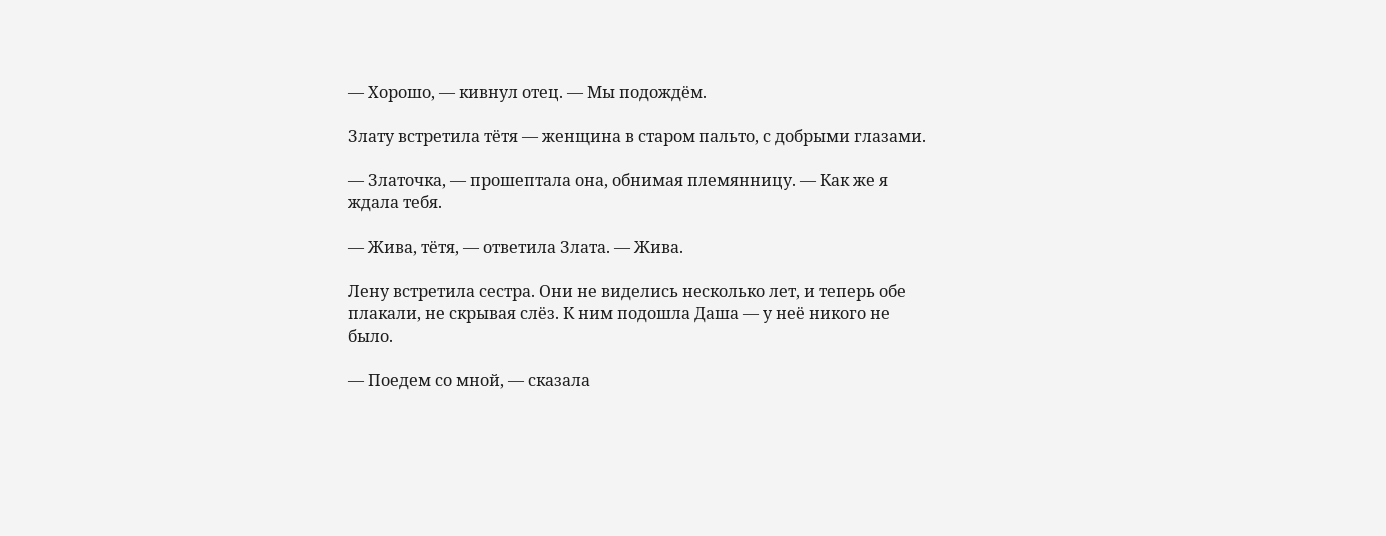— Хорошо, — кивнул отец. — Мы подождём.

Злату встретила тётя — женщина в старом пальто, с добрыми глазами.

— Златочка, — прошептала она, обнимая племянницу. — Как же я ждала тебя.

— Жива, тётя, — ответила Злата. — Жива.

Лену встретила сестра. Они не виделись несколько лет, и теперь обе плакали, не скрывая слёз. К ним подошла Даша — у неё никого не было.

— Поедем со мной, — сказала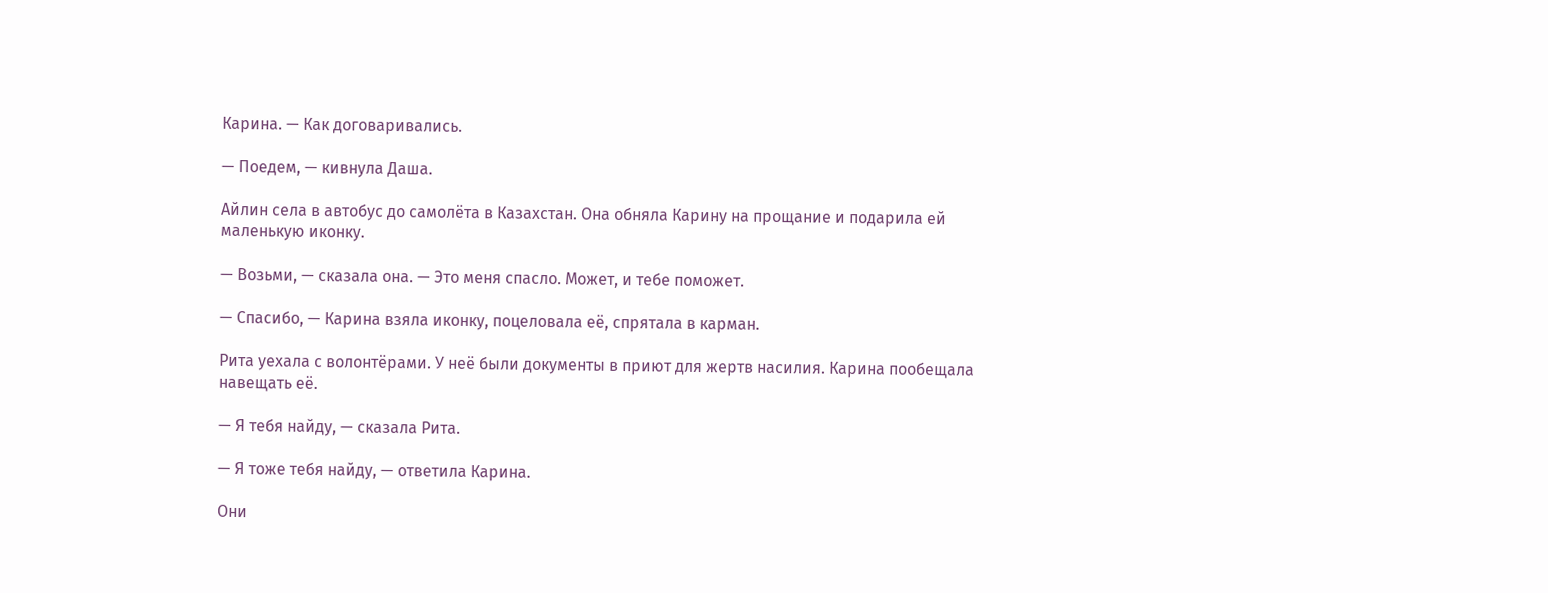Карина. — Как договаривались.

— Поедем, — кивнула Даша.

Айлин села в автобус до самолёта в Казахстан. Она обняла Карину на прощание и подарила ей маленькую иконку.

— Возьми, — сказала она. — Это меня спасло. Может, и тебе поможет.

— Спасибо, — Карина взяла иконку, поцеловала её, спрятала в карман.

Рита уехала с волонтёрами. У неё были документы в приют для жертв насилия. Карина пообещала навещать её.

— Я тебя найду, — сказала Рита.

— Я тоже тебя найду, — ответила Карина.

Они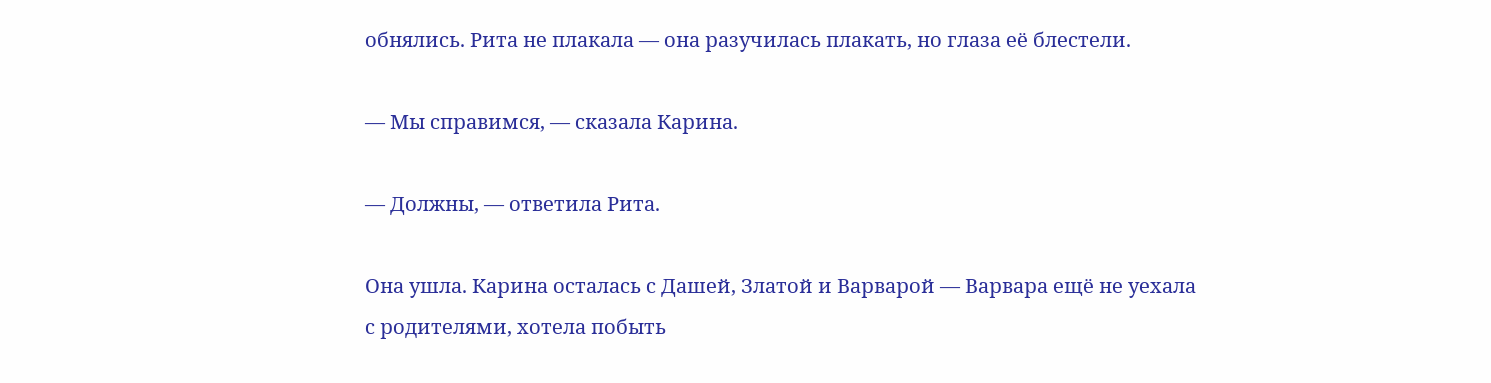обнялись. Рита не плакала — она разучилась плакать, но глаза её блестели.

— Мы справимся, — сказала Карина.

— Должны, — ответила Рита.

Она ушла. Карина осталась с Дашей, Златой и Варварой — Варвара ещё не уехала с родителями, хотела побыть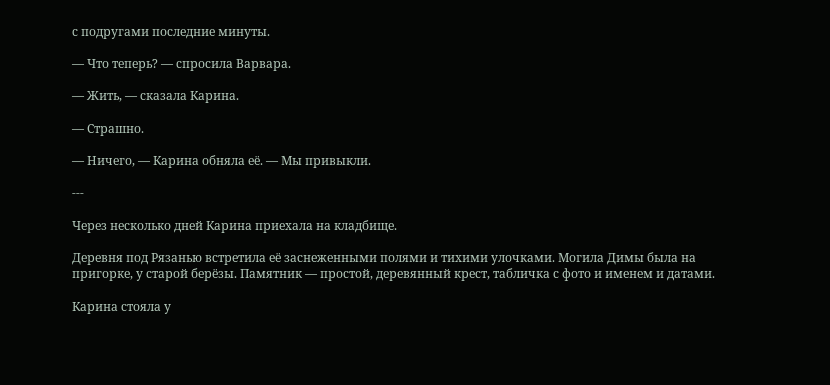с подругами последние минуты.

— Что теперь? — спросила Варвара.

— Жить, — сказала Карина.

— Страшно.

— Ничего, — Карина обняла её. — Мы привыкли.

---

Через несколько дней Карина приехала на кладбище.

Деревня под Рязанью встретила её заснеженными полями и тихими улочками. Могила Димы была на пригорке, у старой берёзы. Памятник — простой, деревянный крест, табличка с фото и именем и датами.

Карина стояла у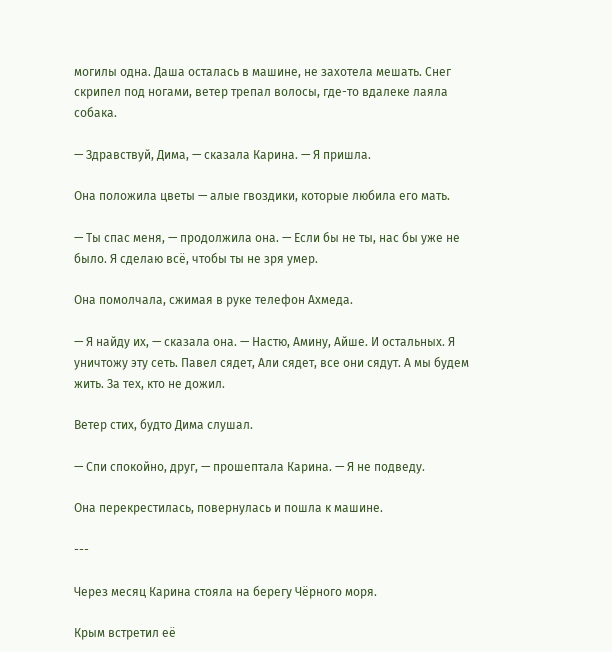могилы одна. Даша осталась в машине, не захотела мешать. Снег скрипел под ногами, ветер трепал волосы, где-то вдалеке лаяла собака.

— Здравствуй, Дима, — сказала Карина. — Я пришла.

Она положила цветы — алые гвоздики, которые любила его мать.

— Ты спас меня, — продолжила она. — Если бы не ты, нас бы уже не было. Я сделаю всё, чтобы ты не зря умер.

Она помолчала, сжимая в руке телефон Ахмеда.

— Я найду их, — сказала она. — Настю, Амину, Айше. И остальных. Я уничтожу эту сеть. Павел сядет, Али сядет, все они сядут. А мы будем жить. За тех, кто не дожил.

Ветер стих, будто Дима слушал.

— Спи спокойно, друг, — прошептала Карина. — Я не подведу.

Она перекрестилась, повернулась и пошла к машине.

---

Через месяц Карина стояла на берегу Чёрного моря.

Крым встретил её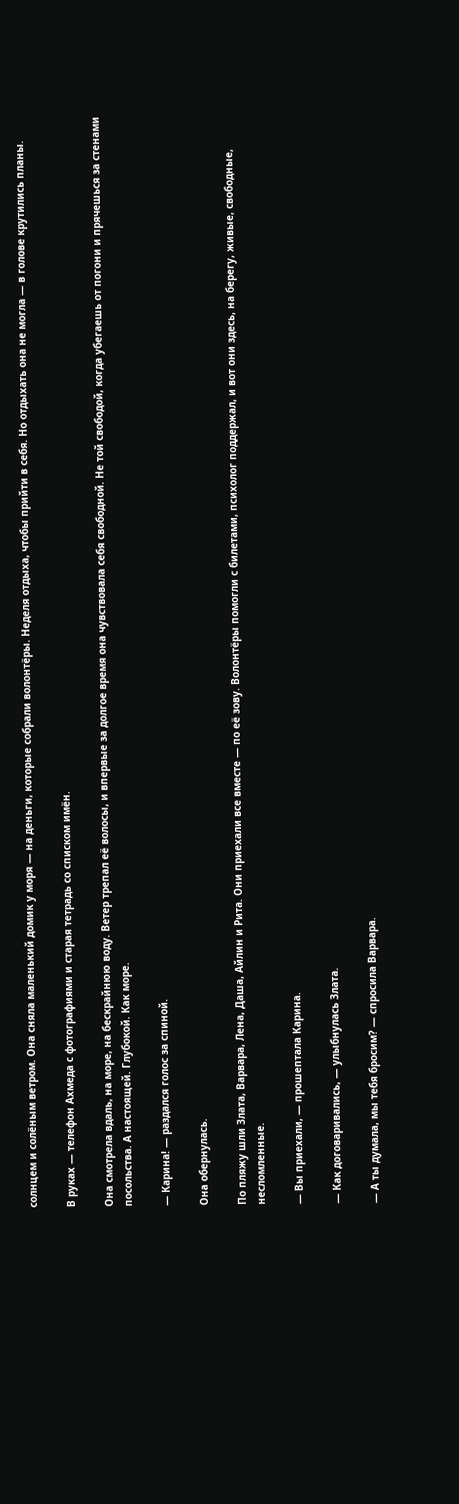солнцем и солёным ветром. Она сняла маленький домик у моря — на деньги, которые собрали волонтёры. Неделя отдыха, чтобы прийти в себя. Но отдыхать она не могла — в голове крутились планы.

В руках — телефон Ахмеда с фотографиями и старая тетрадь со списком имён.

Она смотрела вдаль, на море, на бескрайнюю воду. Ветер трепал её волосы, и впервые за долгое время она чувствовала себя свободной. Не той свободой, когда убегаешь от погони и прячешься за стенами посольства. А настоящей. Глубокой. Как море.

— Карина! — раздался голос за спиной.

Она обернулась.

По пляжу шли Злата, Варвара, Лена, Даша, Айлин и Рита. Они приехали все вместе — по её зову. Волонтёры помогли с билетами, психолог поддержал, и вот они здесь, на берегу, живые, свободные, несломленные.

— Вы приехали, — прошептала Карина.

— Как договаривались, — улыбнулась Злата.

— А ты думала, мы тебя бросим? — спросила Варвара.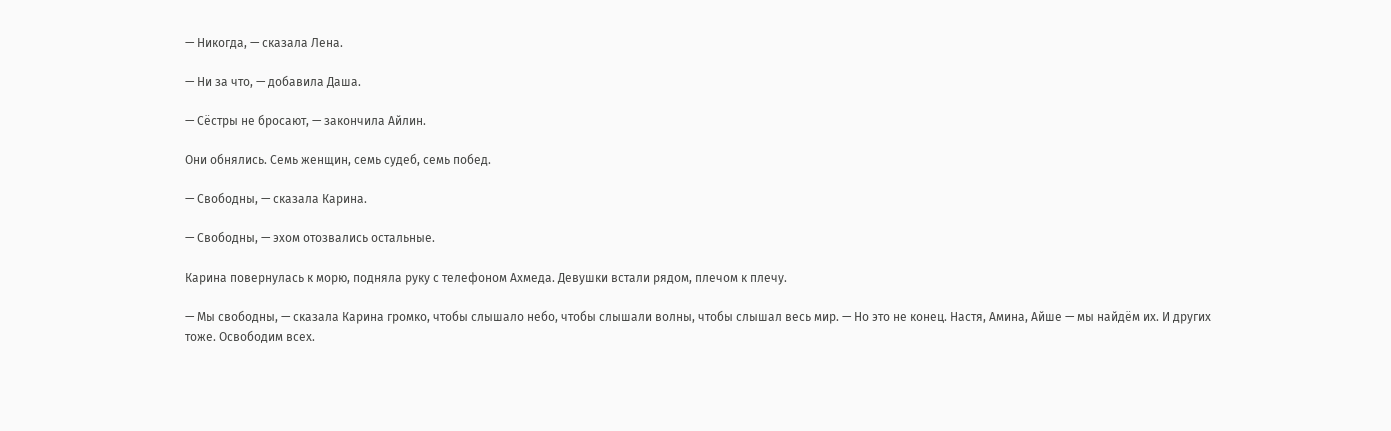— Никогда, — сказала Лена.

— Ни за что, — добавила Даша.

— Сёстры не бросают, — закончила Айлин.

Они обнялись. Семь женщин, семь судеб, семь побед.

— Свободны, — сказала Карина.

— Свободны, — эхом отозвались остальные.

Карина повернулась к морю, подняла руку с телефоном Ахмеда. Девушки встали рядом, плечом к плечу.

— Мы свободны, — сказала Карина громко, чтобы слышало небо, чтобы слышали волны, чтобы слышал весь мир. — Но это не конец. Настя, Амина, Айше — мы найдём их. И других тоже. Освободим всех.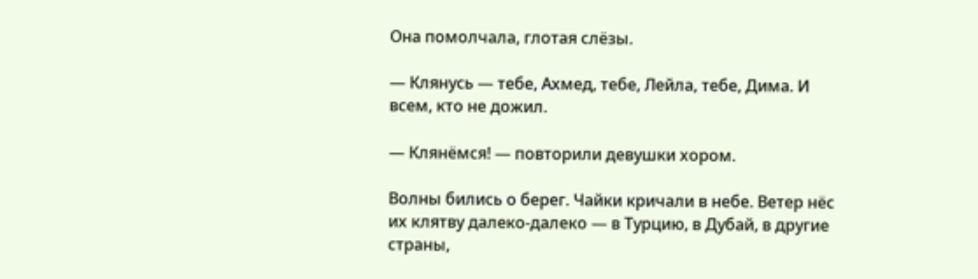Она помолчала, глотая слёзы.

— Клянусь — тебе, Ахмед, тебе, Лейла, тебе, Дима. И всем, кто не дожил.

— Клянёмся! — повторили девушки хором.

Волны бились о берег. Чайки кричали в небе. Ветер нёс их клятву далеко-далеко — в Турцию, в Дубай, в другие страны,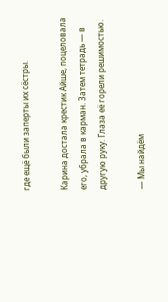где ещё были заперты их сёстры.

Карина достала крестик Айше, поцеловала его, убрала в карман. Затем тетрадь — в другую руку. Глаза её горели решимостью.

— Мы найдём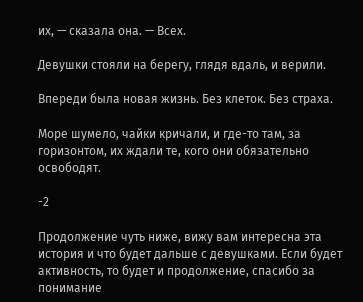их, — сказала она. — Всех.

Девушки стояли на берегу, глядя вдаль, и верили.

Впереди была новая жизнь. Без клеток. Без страха.

Море шумело, чайки кричали, и где-то там, за горизонтом, их ждали те, кого они обязательно освободят.

-2

Продолжение чуть ниже, вижу вам интересна эта история и что будет дальше с девушками. Если будет активность, то будет и продолжение, спасибо за понимание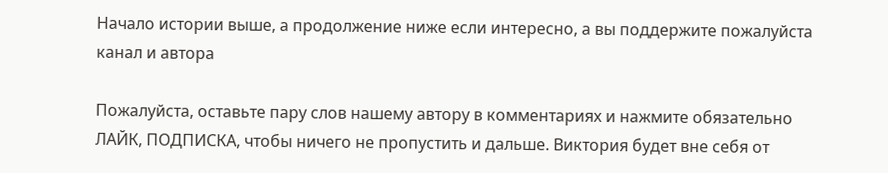Начало истории выше, а продолжение ниже если интересно, а вы поддержите пожалуйста канал и автора

Пожалуйста, оставьте пару слов нашему автору в комментариях и нажмите обязательно ЛАЙК, ПОДПИСКА, чтобы ничего не пропустить и дальше. Виктория будет вне себя от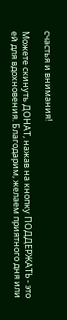счастья и внимания!

Можете скинуть ДОНАТ, нажав на кнопку ПОДДЕРЖАТЬ - это ей для вдохновения. Благодарим, желаем приятного дня или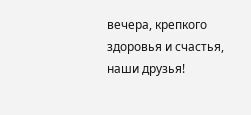вечера, крепкого здоровья и счастья, наши друзья!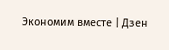Экономим вместе | Дзен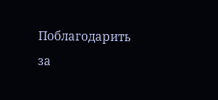Поблагодарить за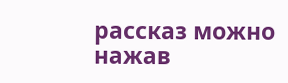рассказ можно нажав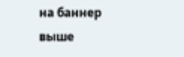на баннер выше